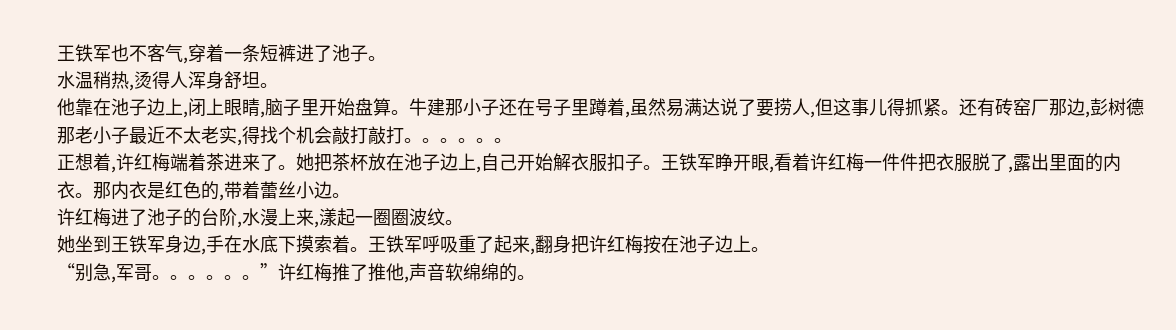王铁军也不客气,穿着一条短裤进了池子。
水温稍热,烫得人浑身舒坦。
他靠在池子边上,闭上眼睛,脑子里开始盘算。牛建那小子还在号子里蹲着,虽然易满达说了要捞人,但这事儿得抓紧。还有砖窑厂那边,彭树德那老小子最近不太老实,得找个机会敲打敲打。。。。。。
正想着,许红梅端着茶进来了。她把茶杯放在池子边上,自己开始解衣服扣子。王铁军睁开眼,看着许红梅一件件把衣服脱了,露出里面的内衣。那内衣是红色的,带着蕾丝小边。
许红梅进了池子的台阶,水漫上来,漾起一圈圈波纹。
她坐到王铁军身边,手在水底下摸索着。王铁军呼吸重了起来,翻身把许红梅按在池子边上。
“别急,军哥。。。。。。”许红梅推了推他,声音软绵绵的。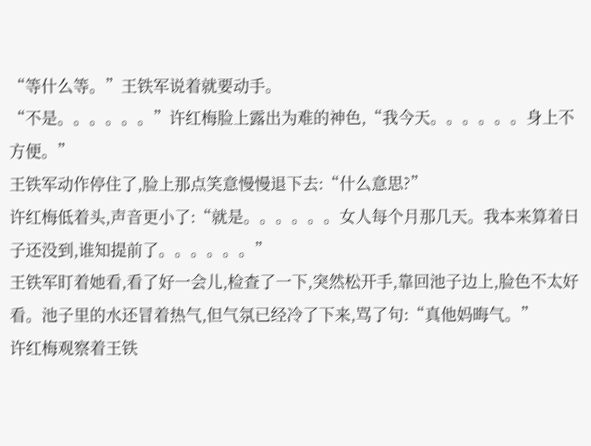“等什么等。”王铁军说着就要动手。
“不是。。。。。。”许红梅脸上露出为难的神色,“我今天。。。。。。身上不方便。”
王铁军动作停住了,脸上那点笑意慢慢退下去:“什么意思?”
许红梅低着头,声音更小了:“就是。。。。。。女人每个月那几天。我本来算着日子还没到,谁知提前了。。。。。。”
王铁军盯着她看,看了好一会儿,检查了一下,突然松开手,靠回池子边上,脸色不太好看。池子里的水还冒着热气,但气氛已经冷了下来,骂了句:“真他妈晦气。”
许红梅观察着王铁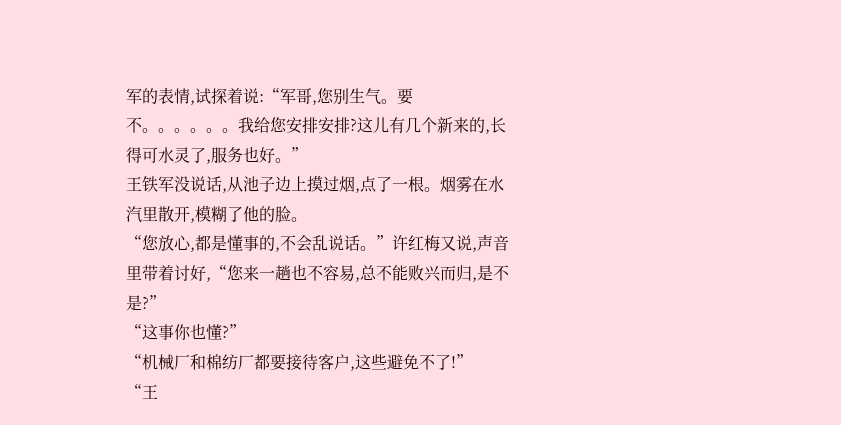军的表情,试探着说:“军哥,您别生气。要不。。。。。。我给您安排安排?这儿有几个新来的,长得可水灵了,服务也好。”
王铁军没说话,从池子边上摸过烟,点了一根。烟雾在水汽里散开,模糊了他的脸。
“您放心,都是懂事的,不会乱说话。”许红梅又说,声音里带着讨好,“您来一趟也不容易,总不能败兴而归,是不是?”
“这事你也懂?”
“机械厂和棉纺厂都要接待客户,这些避免不了!”
“王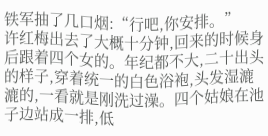铁军抽了几口烟:“行吧,你安排。”
许红梅出去了大概十分钟,回来的时候身后跟着四个女的。年纪都不大,二十出头的样子,穿着统一的白色浴袍,头发湿漉漉的,一看就是刚洗过澡。四个姑娘在池子边站成一排,低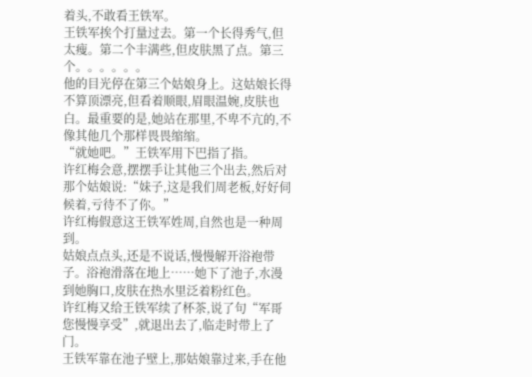着头,不敢看王铁军。
王铁军挨个打量过去。第一个长得秀气,但太瘦。第二个丰满些,但皮肤黑了点。第三个。。。。。。
他的目光停在第三个姑娘身上。这姑娘长得不算顶漂亮,但看着顺眼,眉眼温婉,皮肤也白。最重要的是,她站在那里,不卑不亢的,不像其他几个那样畏畏缩缩。
“就她吧。”王铁军用下巴指了指。
许红梅会意,摆摆手让其他三个出去,然后对那个姑娘说:“妹子,这是我们周老板,好好伺候着,亏待不了你。”
许红梅假意这王铁军姓周,自然也是一种周到。
姑娘点点头,还是不说话,慢慢解开浴袍带子。浴袍滑落在地上……她下了池子,水漫到她胸口,皮肤在热水里泛着粉红色。
许红梅又给王铁军续了杯茶,说了句“军哥您慢慢享受”,就退出去了,临走时带上了门。
王铁军靠在池子壁上,那姑娘靠过来,手在他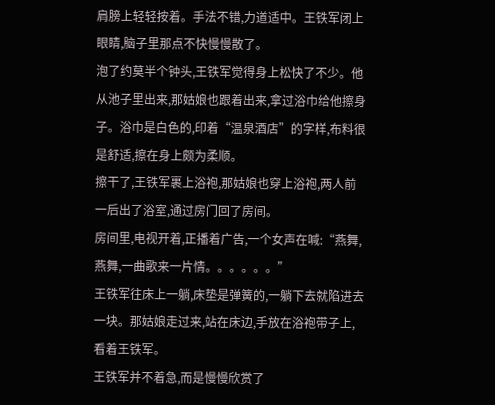肩膀上轻轻按着。手法不错,力道适中。王铁军闭上眼睛,脑子里那点不快慢慢散了。
泡了约莫半个钟头,王铁军觉得身上松快了不少。他从池子里出来,那姑娘也跟着出来,拿过浴巾给他擦身子。浴巾是白色的,印着“温泉酒店”的字样,布料很是舒适,擦在身上颇为柔顺。
擦干了,王铁军裹上浴袍,那姑娘也穿上浴袍,两人前一后出了浴室,通过房门回了房间。
房间里,电视开着,正播着广告,一个女声在喊:“燕舞,燕舞,一曲歌来一片情。。。。。。”
王铁军往床上一躺,床垫是弹簧的,一躺下去就陷进去一块。那姑娘走过来,站在床边,手放在浴袍带子上,看着王铁军。
王铁军并不着急,而是慢慢欣赏了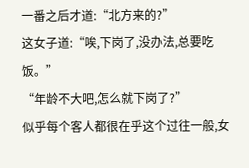一番之后才道:“北方来的?”
这女子道:“唉,下岗了,没办法,总要吃饭。”
“年龄不大吧,怎么就下岗了?”
似乎每个客人都很在乎这个过往一般,女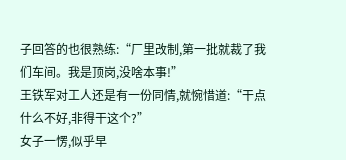子回答的也很熟练:“厂里改制,第一批就裁了我们车间。我是顶岗,没啥本事!”
王铁军对工人还是有一份同情,就惋惜道:“干点什么不好,非得干这个?”
女子一愣,似乎早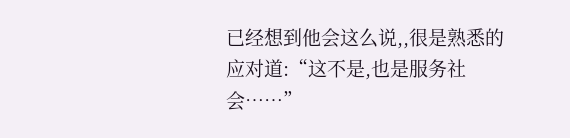已经想到他会这么说,,很是熟悉的应对道:“这不是,也是服务社会……”